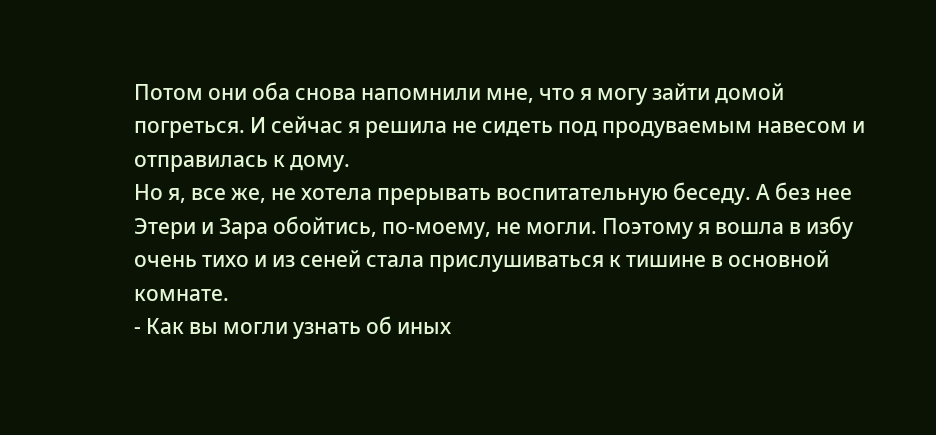Потом они оба снова напомнили мне, что я могу зайти домой погреться. И сейчас я решила не сидеть под продуваемым навесом и отправилась к дому.
Но я, все же, не хотела прерывать воспитательную беседу. А без нее Этери и Зара обойтись, по-моему, не могли. Поэтому я вошла в избу очень тихо и из сеней стала прислушиваться к тишине в основной комнате.
- Как вы могли узнать об иных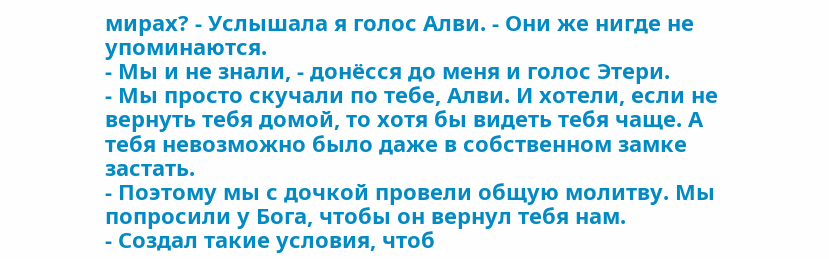мирах? - Услышала я голос Алви. - Они же нигде не упоминаются.
- Мы и не знали, - донёсся до меня и голос Этери.
- Мы просто скучали по тебе, Алви. И хотели, если не вернуть тебя домой, то хотя бы видеть тебя чаще. А тебя невозможно было даже в собственном замке застать.
- Поэтому мы с дочкой провели общую молитву. Мы попросили у Бога, чтобы он вернул тебя нам.
- Создал такие условия, чтоб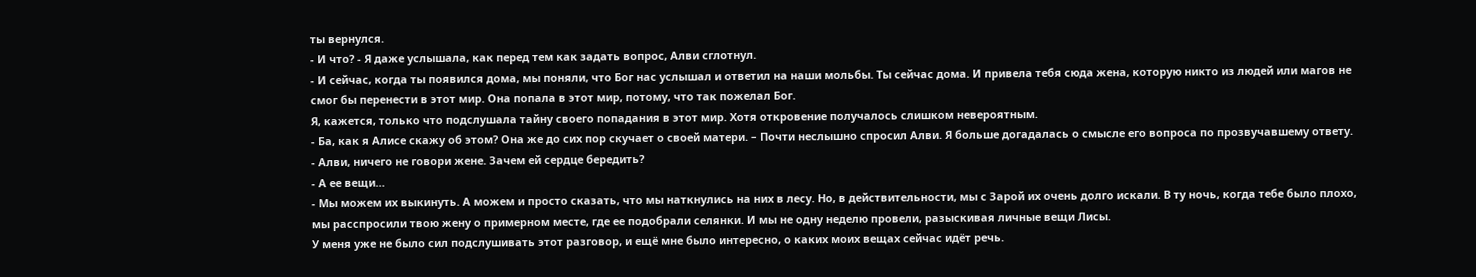ты вернулся.
- И что? - Я даже услышала, как перед тем как задать вопрос, Алви сглотнул.
- И сейчас, когда ты появился дома, мы поняли, что Бог нас услышал и ответил на наши мольбы. Ты сейчас дома. И привела тебя сюда жена, которую никто из людей или магов не смог бы перенести в этот мир. Она попала в этот мир, потому, что так пожелал Бог.
Я, кажется, только что подслушала тайну своего попадания в этот мир. Хотя откровение получалось слишком невероятным.
- Ба, как я Алисе скажу об этом? Она же до сих пор скучает о своей матери. – Почти неслышно спросил Алви. Я больше догадалась о смысле его вопроса по прозвучавшему ответу.
- Алви, ничего не говори жене. Зачем ей сердце бередить?
- А ее вещи…
- Мы можем их выкинуть. А можем и просто сказать, что мы наткнулись на них в лесу. Но, в действительности, мы с Зарой их очень долго искали. В ту ночь, когда тебе было плохо, мы расспросили твою жену о примерном месте, где ее подобрали селянки. И мы не одну неделю провели, разыскивая личные вещи Лисы.
У меня уже не было сил подслушивать этот разговор, и ещё мне было интересно, о каких моих вещах сейчас идёт речь.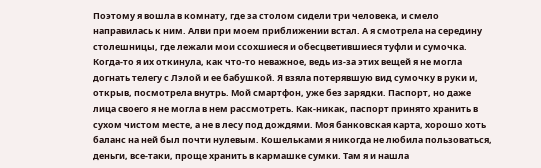Поэтому я вошла в комнату, где за столом сидели три человека, и смело направилась к ним. Алви при моем приближении встал. А я смотрела на середину столешницы, где лежали мои ссохшиеся и обесцветившиеся туфли и сумочка.
Когда-то я их откинула, как что-то неважное, ведь из-за этих вещей я не могла догнать телегу с Лэлой и ее бабушкой. Я взяла потерявшую вид сумочку в руки и, открыв, посмотрела внутрь. Мой смартфон, уже без зарядки. Паспорт, но даже лица своего я не могла в нем рассмотреть. Как-никак, паспорт принято хранить в сухом чистом месте, а не в лесу под дождями. Моя банковская карта, хорошо хоть баланс на ней был почти нулевым. Кошельками я никогда не любила пользоваться, деньги, все-таки, проще хранить в кармашке сумки. Там я и нашла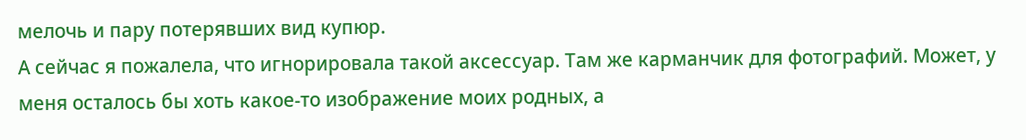мелочь и пару потерявших вид купюр.
А сейчас я пожалела, что игнорировала такой аксессуар. Там же карманчик для фотографий. Может, у меня осталось бы хоть какое-то изображение моих родных, а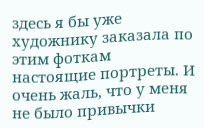здесь я бы уже художнику заказала по этим фоткам настоящие портреты. И очень жаль, что у меня не было привычки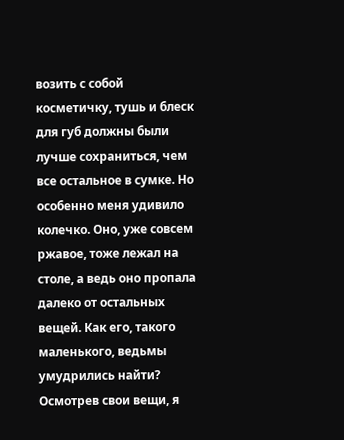возить с собой косметичку, тушь и блеск для губ должны были лучше сохраниться, чем все остальное в сумке. Но особенно меня удивило колечко. Оно, уже совсем ржавое, тоже лежал на столе, а ведь оно пропала далеко от остальных вещей. Как его, такого маленького, ведьмы умудрились найти?
Осмотрев свои вещи, я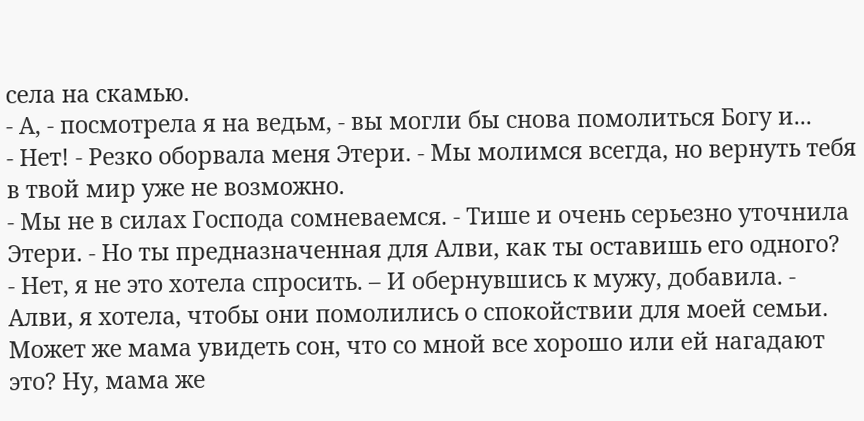села на скамью.
- А, - посмотрела я на ведьм, - вы могли бы снова помолиться Богу и...
- Нет! - Резко оборвала меня Этери. - Мы молимся всегда, но вернуть тебя в твой мир уже не возможно.
- Мы не в силах Господа сомневаемся. - Тише и очень серьезно уточнила Этери. - Но ты предназначенная для Алви, как ты оставишь его одного?
- Нет, я не это хотела спросить. – И обернувшись к мужу, добавила. - Алви, я хотела, чтобы они помолились о спокойствии для моей семьи. Может же мама увидеть сон, что со мной все хорошо или ей нагадают это? Ну, мама же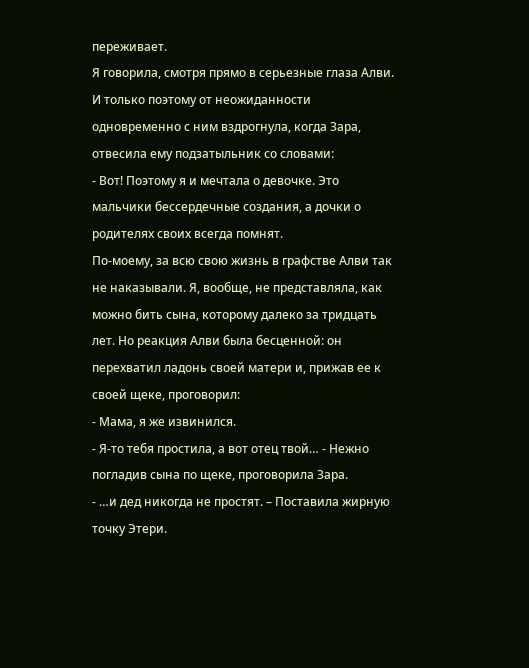переживает.
Я говорила, смотря прямо в серьезные глаза Алви. И только поэтому от неожиданности одновременно с ним вздрогнула, когда Зара, отвесила ему подзатыльник со словами:
- Вот! Поэтому я и мечтала о девочке. Это мальчики бессердечные создания, а дочки о родителях своих всегда помнят.
По-моему, за всю свою жизнь в графстве Алви так не наказывали. Я, вообще, не представляла, как можно бить сына, которому далеко за тридцать лет. Но реакция Алви была бесценной: он перехватил ладонь своей матери и, прижав ее к своей щеке, проговорил:
- Мама, я же извинился.
- Я-то тебя простила, а вот отец твой… - Нежно погладив сына по щеке, проговорила Зара.
- …и дед никогда не простят. – Поставила жирную точку Этери.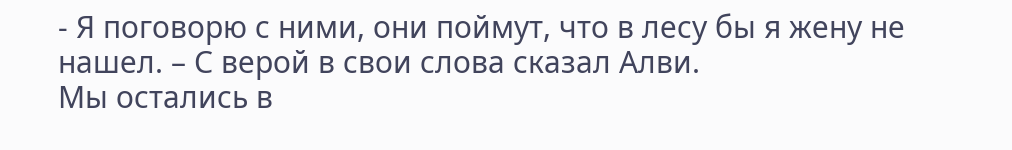- Я поговорю с ними, они поймут, что в лесу бы я жену не нашел. – С верой в свои слова сказал Алви.
Мы остались в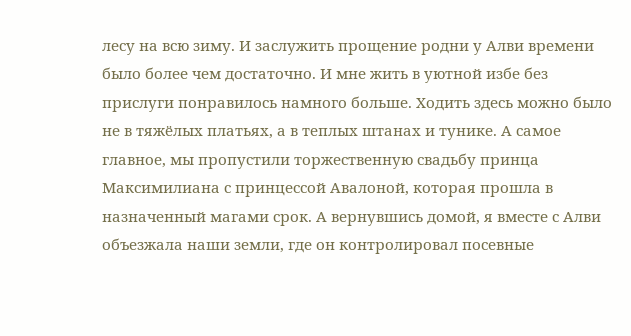лесу на всю зиму. И заслужить прощение родни у Алви времени было более чем достаточно. И мне жить в уютной избе без прислуги понравилось намного больше. Ходить здесь можно было не в тяжёлых платьях, а в теплых штанах и тунике. А самое главное, мы пропустили торжественную свадьбу принца Максимилиана с принцессой Авалоной, которая прошла в назначенный магами срок. А вернувшись домой, я вместе с Алви объезжала наши земли, где он контролировал посевные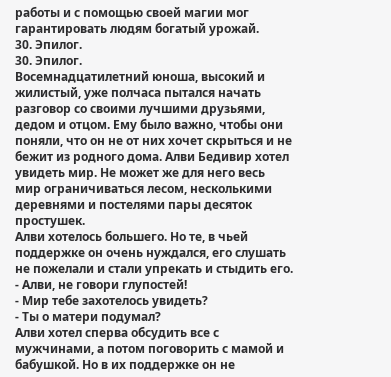работы и с помощью своей магии мог гарантировать людям богатый урожай.
30. Эпилог.
30. Эпилог.
Восемнадцатилетний юноша, высокий и жилистый, уже полчаса пытался начать разговор со своими лучшими друзьями, дедом и отцом. Ему было важно, чтобы они поняли, что он не от них хочет скрыться и не бежит из родного дома. Алви Бедивир хотел увидеть мир. Не может же для него весь мир ограничиваться лесом, несколькими деревнями и постелями пары десяток простушек.
Алви хотелось большего. Но те, в чьей поддержке он очень нуждался, его слушать не пожелали и стали упрекать и стыдить его.
- Алви, не говори глупостей!
- Мир тебе захотелось увидеть?
- Ты о матери подумал?
Алви хотел сперва обсудить все с мужчинами, а потом поговорить с мамой и бабушкой. Но в их поддержке он не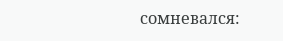сомневался: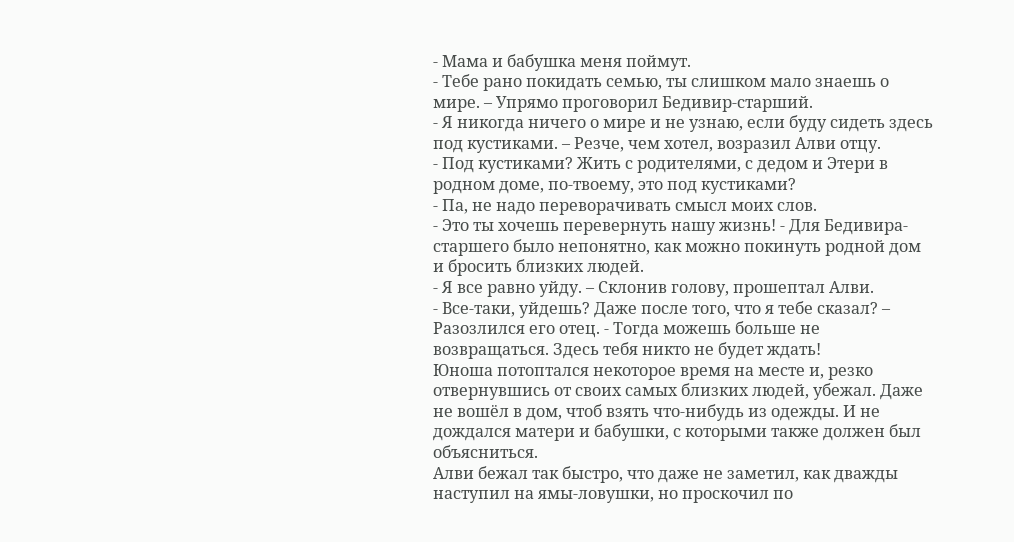- Мама и бабушка меня поймут.
- Тебе рано покидать семью, ты слишком мало знаешь о мире. – Упрямо проговорил Бедивир-старший.
- Я никогда ничего о мире и не узнаю, если буду сидеть здесь под кустиками. – Резче, чем хотел, возразил Алви отцу.
- Под кустиками? Жить с родителями, с дедом и Этери в родном доме, по-твоему, это под кустиками?
- Па, не надо переворачивать смысл моих слов.
- Это ты хочешь перевернуть нашу жизнь! - Для Бедивира-старшего было непонятно, как можно покинуть родной дом и бросить близких людей.
- Я все равно уйду. – Склонив голову, прошептал Алви.
- Все-таки, уйдешь? Даже после того, что я тебе сказал? – Разозлился его отец. - Тогда можешь больше не возвращаться. Здесь тебя никто не будет ждать!
Юноша потоптался некоторое время на месте и, резко отвернувшись от своих самых близких людей, убежал. Даже не вошёл в дом, чтоб взять что-нибудь из одежды. И не дождался матери и бабушки, с которыми также должен был объясниться.
Алви бежал так быстро, что даже не заметил, как дважды наступил на ямы-ловушки, но проскочил по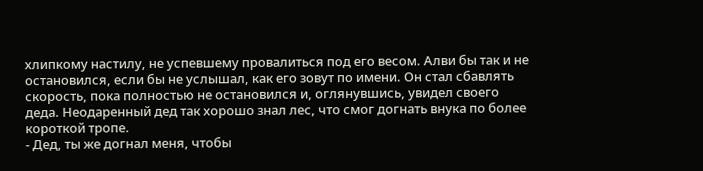хлипкому настилу, не успевшему провалиться под его весом. Алви бы так и не остановился, если бы не услышал, как его зовут по имени. Он стал сбавлять скорость, пока полностью не остановился и, оглянувшись, увидел своего деда. Неодаренный дед так хорошо знал лес, что смог догнать внука по более короткой тропе.
- Дед, ты же догнал меня, чтобы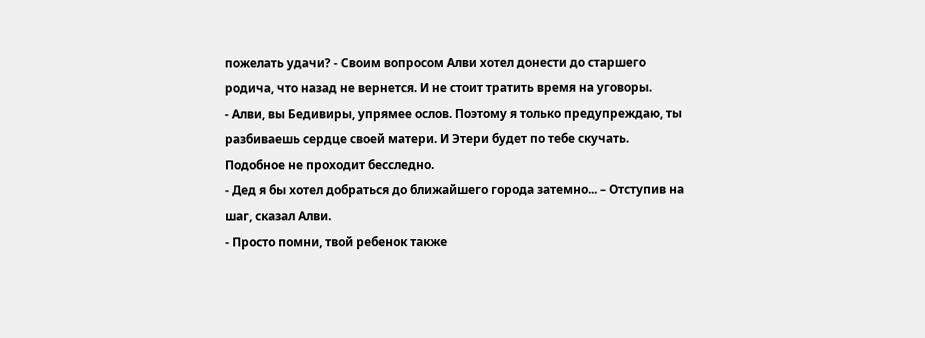пожелать удачи? - Своим вопросом Алви хотел донести до старшего родича, что назад не вернется. И не стоит тратить время на уговоры.
- Алви, вы Бедивиры, упрямее ослов. Поэтому я только предупреждаю, ты разбиваешь сердце своей матери. И Этери будет по тебе скучать. Подобное не проходит бесследно.
- Дед я бы хотел добраться до ближайшего города затемно... – Отступив на шаг, сказал Алви.
- Просто помни, твой ребенок также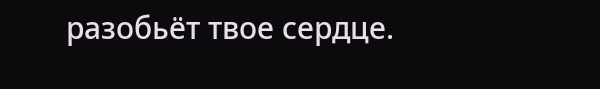разобьёт твое сердце.